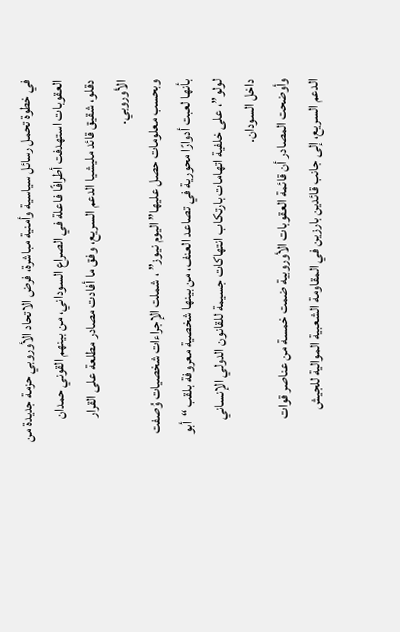في خطوة تحمل رسائل سياسية وأمنية مباشرة، فرض الاتحاد الأوروبي حزمة جديدة من العقوبات استهدفت أطرافًا فاعلة في الصراع السوداني، من بينهم القوني حمدان دقلو، شقيق قائد مليشيا الدعم السريع، وفق ما أفادت مصادر مطلعة على القرار الأوروبي.
وبحسب معلومات حصل عليها” اليوم نيوز” ، شملت الإجراءات شخصيات وُصفت بأنها لعبت أدوارًا محورية في تصاعد العنف، من بينها شخصية معروفة بلقب “أبو لولو”، على خلفية اتهامات بارتكاب انتهاكات جسيمة للقانون الدولي الإنساني داخل السودان.
وأوضحت المصادر أن قائمة العقوبات الأوروبية ضمت خمسة من عناصر قوات الدعم السريع، إلى جانب قائدين بارزين في المقاومة الشعبية الموالية للجيش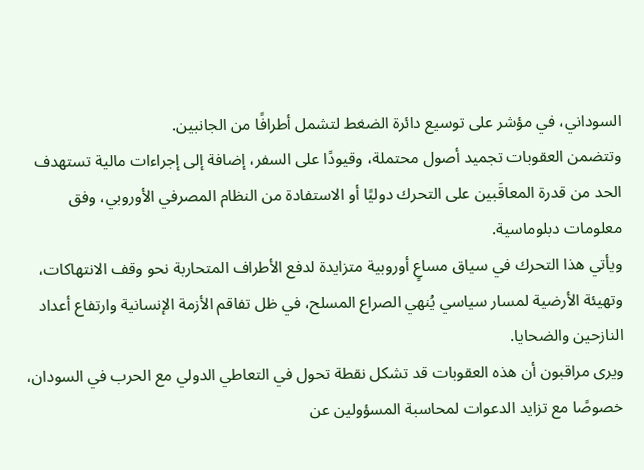السوداني، في مؤشر على توسيع دائرة الضغط لتشمل أطرافًا من الجانبين.
وتتضمن العقوبات تجميد أصول محتملة، وقيودًا على السفر، إضافة إلى إجراءات مالية تستهدف الحد من قدرة المعاقَبين على التحرك دوليًا أو الاستفادة من النظام المصرفي الأوروبي، وفق معلومات دبلوماسية.
ويأتي هذا التحرك في سياق مساعٍ أوروبية متزايدة لدفع الأطراف المتحاربة نحو وقف الانتهاكات، وتهيئة الأرضية لمسار سياسي يُنهي الصراع المسلح، في ظل تفاقم الأزمة الإنسانية وارتفاع أعداد النازحين والضحايا.
ويرى مراقبون أن هذه العقوبات قد تشكل نقطة تحول في التعاطي الدولي مع الحرب في السودان، خصوصًا مع تزايد الدعوات لمحاسبة المسؤولين عن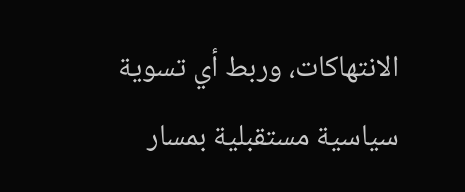الانتهاكات، وربط أي تسوية سياسية مستقبلية بمسار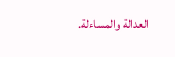العدالة والمساءلة.